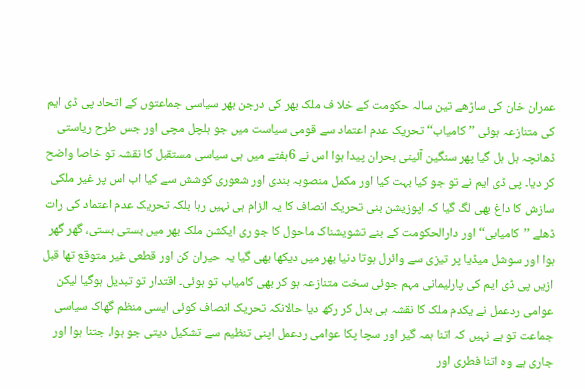عمران خان کی ساڑھے تین سالہ حکومت کے خلا ف ملک بھر کی درجن بھر سیاسی جماعتوں کے اتحاد پی ڈی ایم کی متنازعہ ہوئی ’’کامیاب‘‘ تحریک عدم اعتماد سے قومی سیاست میں جو ہلچل مچی اور جس طرح ریاستی ڈھانچہ ہل ہل گیا پھر سنگین آئینی بحران پیدا ہوا اس نے 6ہفتے میں ہی سیاسی مستقبل کا نقشہ تو خاصا واضح کر دیا۔ پی ڈی ایم نے تو جو کیا بہت کیا اور مکمل منصوبہ بندی اور شعوری کوشش سے کیا اب اس پر غیر ملکی سازش کا داغ بھی لگ گیا کہ اپوزیشن بنی تحریک انصاف کا یہ الزام ہی نہیں رہا بلکہ تحریک عدم اعتماد کی رات ڈھلے ’’کامیابی‘‘ اور دارالحکومت کے بنے تشویشناک ماحول کا جو ری ایکشن ملک بھر میں بستی بستی، گھر گھر ہوا اور سوشل میڈیا پر تیزی سے وائرل ہوتا دنیا بھر میں دیکھا بھی گیا یہ حیران کن اور قطعی غیر متوقع تھا قبل ازیں پی ڈی ایم کی پارلیمانی مہم جوئی سخت متنازعہ ہو کر بھی کامیاب تو ہوئی۔ اقتدار تو تبدیل ہوگیا لیکن عوامی ردعمل نے یکدم ملک کا نقشہ ہی بدل کر رکھ دیا حالانکہ تحریک انصاف کوئی ایسی منظم گھاک سیاسی جماعت تو ہے نہیں کہ اتنا ہمہ گیر اور سچا پکا عوامی ردعمل اپنی تنظیم سے تشکیل دیتی جو ہوا، جتنا ہوا اور جاری ہے وہ اتنا فطری اور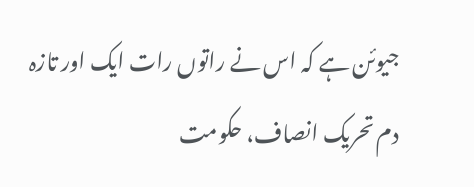جیوئن ہے کہ اس نے راتوں رات ایک اور تازہ دم تحریک انصاف، حکومت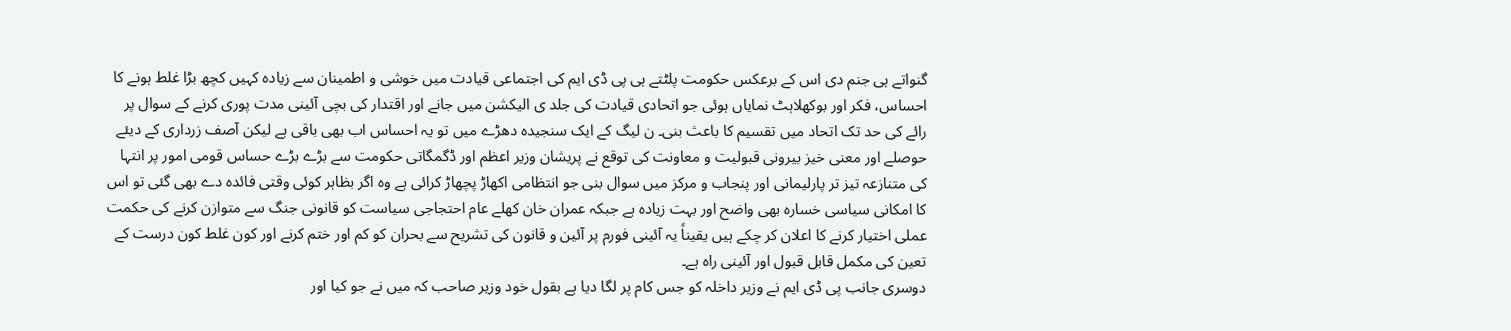گنواتے ہی جنم دی اس کے برعکس حکومت پلٹتے ہی پی ڈی ایم کی اجتماعی قیادت میں خوشی و اطمینان سے زیادہ کہیں کچھ بڑا غلط ہونے کا احساس، فکر اور بوکھلاہٹ نمایاں ہوئی جو اتحادی قیادت کی جلد ی الیکشن میں جانے اور اقتدار کی بچی آئینی مدت پوری کرنے کے سوال پر رائے کی حد تک اتحاد میں تقسیم کا باعث بنی۔ ن لیگ کے ایک سنجیدہ دھڑے میں تو یہ احساس اب بھی باقی ہے لیکن آصف زرداری کے دیئے حوصلے اور معنی خیز بیرونی قبولیت و معاونت کی توقع نے پریشان وزیر اعظم اور ڈگمگاتی حکومت سے بڑے بڑے حساس قومی امور پر انتہا کی متنازعہ تیز تر پارلیمانی اور پنجاب و مرکز میں سوال بنی جو انتظامی اکھاڑ پچھاڑ کرائی ہے وہ اگر بظاہر کوئی وقتی فائدہ دے بھی گئی تو اس کا امکانی سیاسی خسارہ بھی واضح اور بہت زیادہ ہے جبکہ عمران خان کھلے عام احتجاجی سیاست کو قانونی جنگ سے متوازن کرنے کی حکمت عملی اختیار کرنے کا اعلان کر چکے ہیں یقیناً یہ آئینی فورم پر آئین و قانون کی تشریح سے بحران کو کم اور ختم کرنے اور کون غلط کون درست کے تعین کی مکمل قابل قبول اور آئینی راہ ہے۔
دوسری جانب پی ڈی ایم نے وزیر داخلہ کو جس کام پر لگا دیا ہے بقول خود وزیر صاحب کہ میں نے جو کیا اور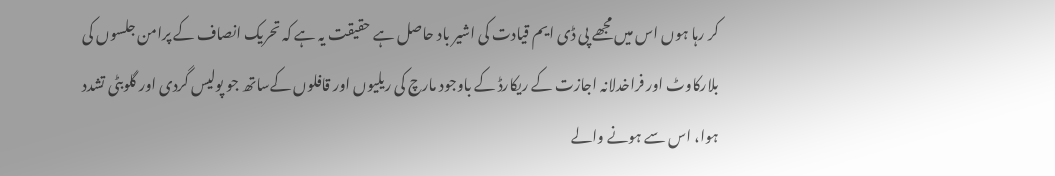کر رہا ہوں اس میں مجھے پی ڈی ایم قیادت کی اشیر باد حاصل ہے حقیقت یہ ہے کہ تحریک انصاف کے پرامن جلسوں کی بلارکاوٹ اور فراخدلانہ اجازت کے ریکارڈ کے باوجود مارچ کی ریلیوں اور قافلوں کےساتھ جو پولیس گردی اور گلوبٹی تشدد ہوا، اس سے ہونے والے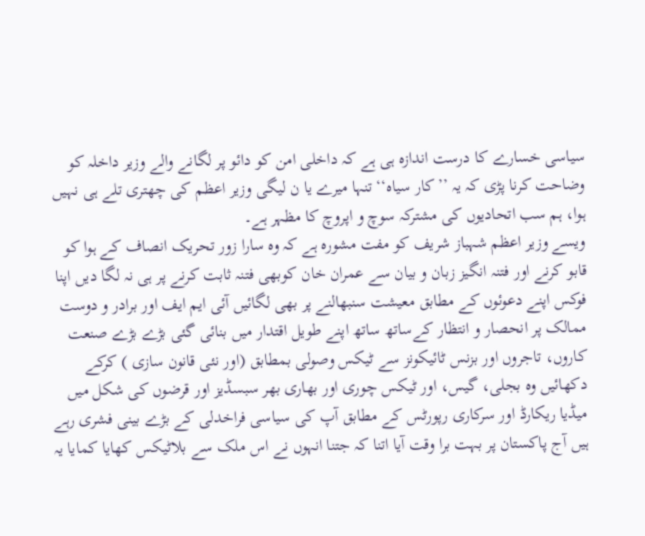سیاسی خسارے کا درست اندازہ ہی ہے کہ داخلی امن کو دائو پر لگانے والے وزیر داخلہ کو وضاحت کرنا پڑی کہ یہ ’’کار سیاہ‘‘ تنہا میرے یا ن لیگی وزیر اعظم کی چھتری تلے ہی نہیں ہوا، ہم سب اتحادیوں کی مشترکہ سوچ و اپروچ کا مظہر ہے۔
ویسے وزیر اعظم شہباز شریف کو مفت مشورہ ہے کہ وہ سارا زور تحریک انصاف کے ہوا کو قابو کرنے اور فتنہ انگیز زبان و بیان سے عمران خان کوبھی فتنہ ثابت کرنے پر ہی نہ لگا دیں اپنا فوکس اپنے دعوئوں کے مطابق معیشت سنبھالنے پر بھی لگائیں آئی ایم ایف اور برادر و دوست ممالک پر انحصار و انتظار کےساتھ ساتھ اپنے طویل اقتدار میں بنائی گئی بڑے بڑے صنعت کاروں، تاجروں اور بزنس ٹائیکونز سے ٹیکس وصولی بمطابق (اور نئی قانون سازی ) کرکے دکھائیں وہ بجلی، گیس، اور ٹیکس چوری اور بھاری بھر سبسڈیز اور قرضوں کی شکل میں میڈیا ریکارڈ اور سرکاری رپورٹس کے مطابق آپ کی سیاسی فراخدلی کے بڑے بینی فشری رہے ہیں آج پاکستان پر بہت برا وقت آیا اتنا کہ جتنا انہوں نے اس ملک سے بلاٹیکس کھایا کمایا یہ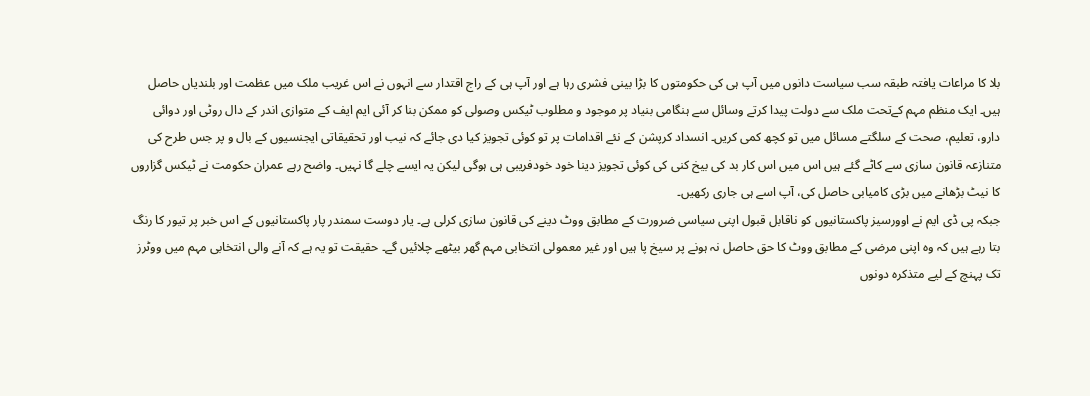بلا کا مراعات یافتہ طبقہ سب سیاست دانوں میں آپ ہی کی حکومتوں کا بڑا بینی فشری رہا ہے اور آپ ہی کے راج اقتدار سے انہوں نے اس غریب ملک میں عظمت اور بلندیاں حاصل ہیں۔ ایک منظم مہم کےتحت ملک سے دولت پیدا کرتے وسائل سے ہنگامی بنیاد پر موجود و مطلوب ٹیکس وصولی کو ممکن بنا کر آئی ایم ایف کے متوازی اندر کے دال روٹی اور دوائی دارو، تعلیم، صحت کے سلگتے مسائل میں تو کچھ کمی کریں۔ انسداد کرپشن کے نئے اقدامات پر تو کوئی تجویز کیا دی جائے کہ نیب اور تحقیقاتی ایجنسیوں کے بال و پر جس طرح کی متنازعہ قانون سازی سے کاٹے گئے ہیں اس میں اس کار بد کی بیخ کنی کی کوئی تجویز دینا خود خودفریبی ہی ہوگی لیکن یہ ایسے چلے گا نہیں۔ واضح رہے عمران حکومت نے ٹیکس گزاروں کا نیٹ بڑھانے میں بڑی کامیابی حاصل کی، آپ اسے ہی جاری رکھیں۔
جبکہ پی ڈی ایم نے اوورسیز پاکستانیوں کو ناقابل قبول اپنی سیاسی ضرورت کے مطابق ووٹ دینے کی قانون سازی کرلی ہے۔ یار دوست سمندر پار پاکستانیوں کے اس خبر پر تیور کا رنگ بتا رہے ہیں کہ وہ اپنی مرضی کے مطابق ووٹ کا حق حاصل نہ ہونے پر سیخ پا ہیں اور غیر معمولی انتخابی مہم گھر بیٹھے چلائیں گے۔ حقیقت تو یہ ہے کہ آنے والی انتخابی مہم میں ووٹرز تک پہنچ کے لیے متذکرہ دونوں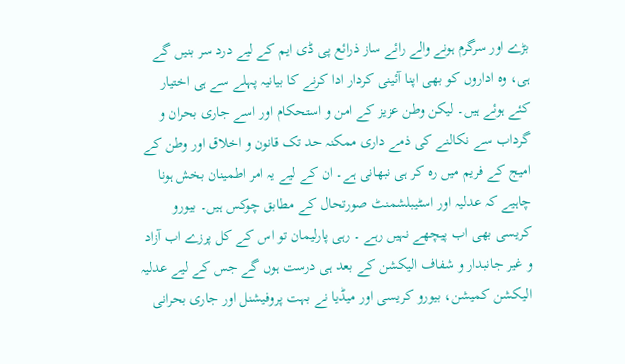بڑے اور سرگرم ہونے والے رائے ساز ذرائع پی ڈی ایم کے لیے درد سر بنیں گے ہی، وہ اداروں کو بھی اپنا آئینی کردار ادا کرنے کا بیانیہ پہلے سے ہی اختیار کئے ہوئے ہیں۔ لیکن وطن عزیز کے امن و استحکام اور اسے جاری بحران و گرداب سے نکالنے کی ذمے داری ممکنہ حد تک قانون و اخلاق اور وطن کے امیج کے فریم میں رہ کر ہی نبھانی ہے۔ ان کے لیے یہ امر اطمینان بخش ہونا چاہیے کہ عدلیہ اور اسٹیبلشمنٹ صورتحال کے مطابق چوکس ہیں۔ بیورو کریسی بھی اب پیچھے نہیں رہے ۔ رہی پارلیمان تو اس کے کل پرزے اب آزاد و غیر جانبدار و شفاف الیکشن کے بعد ہی درست ہوں گے جس کے لیے عدلیہ الیکشن کمیشن، بیورو کریسی اور میڈیا نے بہت پروفیشنل اور جاری بحرانی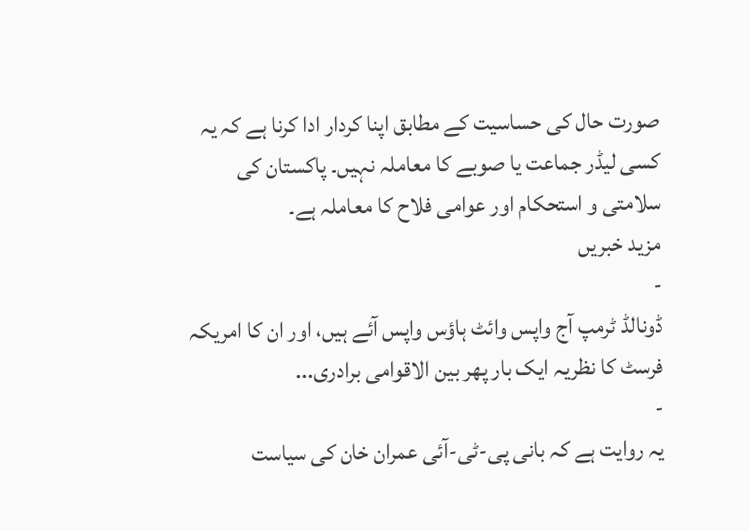صورت حال کی حساسیت کے مطابق اپنا کردار ادا کرنا ہے کہ یہ کسی لیڈر جماعت یا صوبے کا معاملہ نہیں۔ پاکستان کی سلامتی و استحکام اور عوامی فلاح کا معاملہ ہے۔
مزید خبریں
-
ڈونالڈ ٹرمپ آج واپس وائٹ ہاؤس واپس آئے ہیں، اور ان کا امریکہ فرسٹ کا نظریہ ایک بار پھر بین الاقوامی برادری...
-
یہ روایت ہے کہ بانی پی-ٹی-آئی عمران خان کی سیاست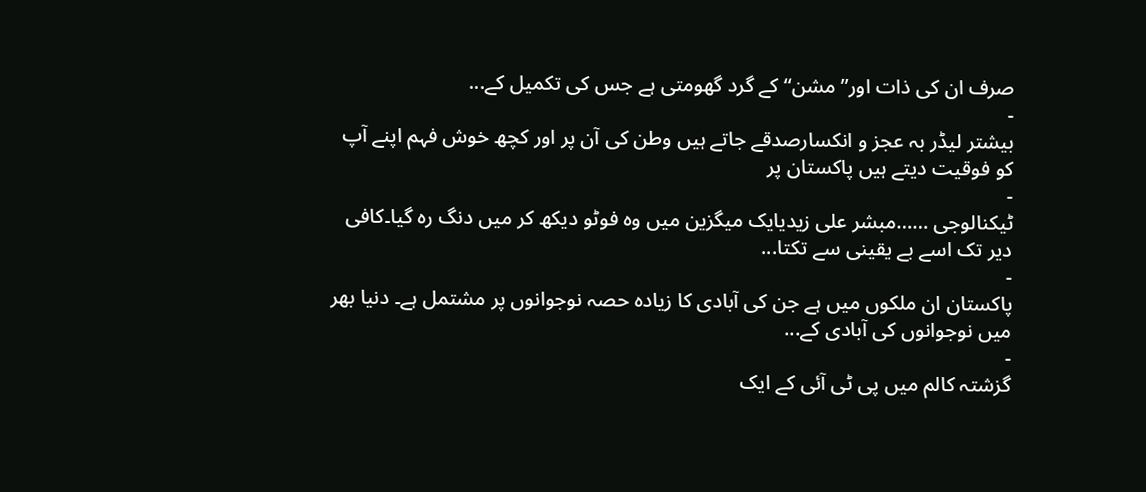صرف ان کی ذات اور’’مشن‘‘ کے گرد گھومتی ہے جس کی تکمیل کے...
-
بیشتر لیڈر بہ عجز و انکسارصدقے جاتے ہیں وطن کی آن پر اور کچھ خوش فہم اپنے آپ کو فوقیت دیتے ہیں پاکستان پر
-
ٹیکنالوجی ……مبشر علی زیدیایک میگزین میں وہ فوٹو دیکھ کر میں دنگ رہ گیا۔کافی دیر تک اسے بے یقینی سے تکتا...
-
پاکستان ان ملکوں میں ہے جن کی آبادی کا زیادہ حصہ نوجوانوں پر مشتمل ہے۔ دنیا بھر میں نوجوانوں کی آبادی کے...
-
گزشتہ کالم میں پی ٹی آئی کے ایک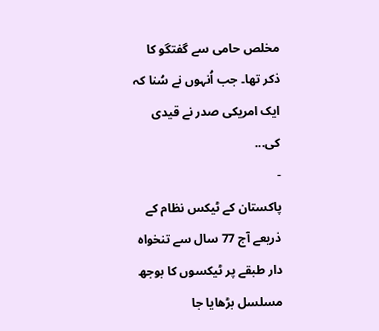مخلص حامی سے گفتگو کا ذکر تھا۔ جب اُنہوں نے سُنا کہ ایک امریکی صدر نے قیدی کی...
-
پاکستان کے ٹیکس نظام کے ذریعے آج 77 سال سے تنخواہ دار طبقے پر ٹیکسوں کا بوجھ مسلسل بڑھایا جا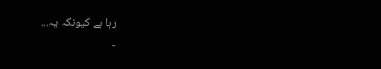رہا ہے کیونکہ یہ...
-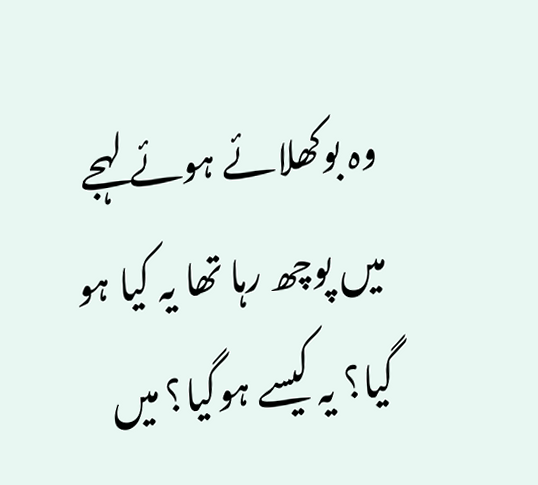وہ بوکھلائے ہوئے لہجے میں پوچھ رہا تھا یہ کیا ہو گیا؟ یہ کیسے ہوگیا؟ میں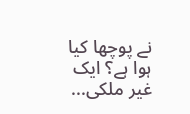نے پوچھا کیا ہوا ہے؟ ایک غیر ملکی...